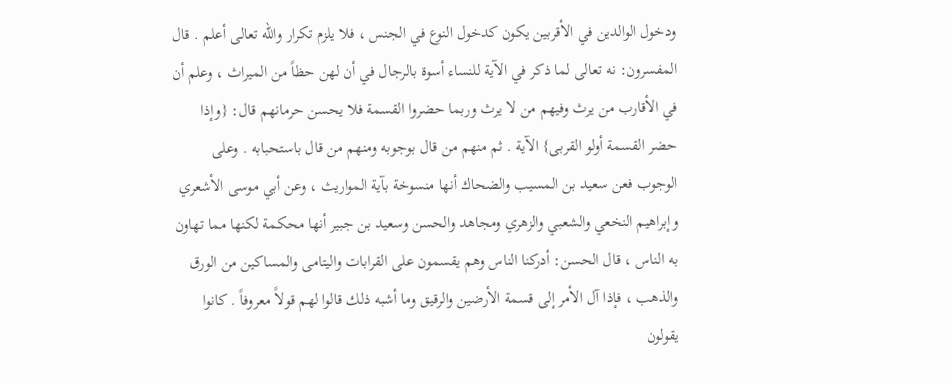ودخول الوالدين في الأقربين يكون كدخول النوع في الجنس ، فلا يلزم تكرار والله تعالى أعلم . قال المفسرون: نه تعالى لما ذكر في الآية للنساء أسوة بالرجال في أن لهن حظاً من الميراث ، وعلم أن في الأقارب من يرث وفيهم من لا يرث وربما حضروا القسمة فلا يحسن حرمانهم قال: {وإذا حضر القسمة أولو القربى} الآية . ثم منهم من قال بوجوبه ومنهم من قال باستحبابه . وعلى الوجوب فعن سعيد بن المسيب والضحاك أنها منسوخة بآية المواريث ، وعن أبي موسى الأشعري وإبراهيم النخعي والشعبي والزهري ومجاهد والحسن وسعيد بن جبير أنها محكمة لكنها مما تهاون به الناس ، قال الحسن: أدركنا الناس وهم يقسمون على القرابات واليتامى والمساكين من الورق والذهب ، فإذا آل الأمر إلى قسمة الأرضين والرقيق وما أشبه ذلك قالوا لهم قولاً معروفاً . كانوا يقولون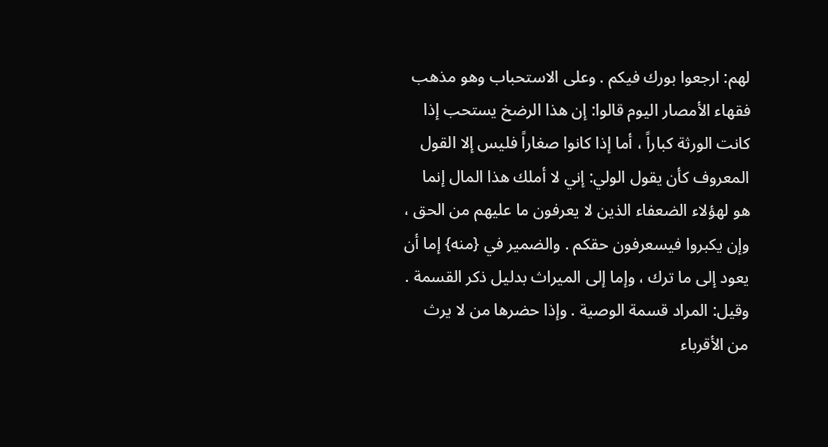لهم: ارجعوا بورك فيكم . وعلى الاستحباب وهو مذهب فقهاء الأمصار اليوم قالوا: إن هذا الرضخ يستحب إذا كانت الورثة كباراً ، أما إذا كانوا صغاراً فليس إلا القول المعروف كأن يقول الولي: إني لا أملك هذا المال إنما هو لهؤلاء الضعفاء الذين لا يعرفون ما عليهم من الحق ، وإن يكبروا فيسعرفون حقكم . والضمير في {منه} إما أن يعود إلى ما ترك ، وإما إلى الميراث بدليل ذكر القسمة . وقيل: المراد قسمة الوصية . وإذا حضرها من لا يرث من الأقرباء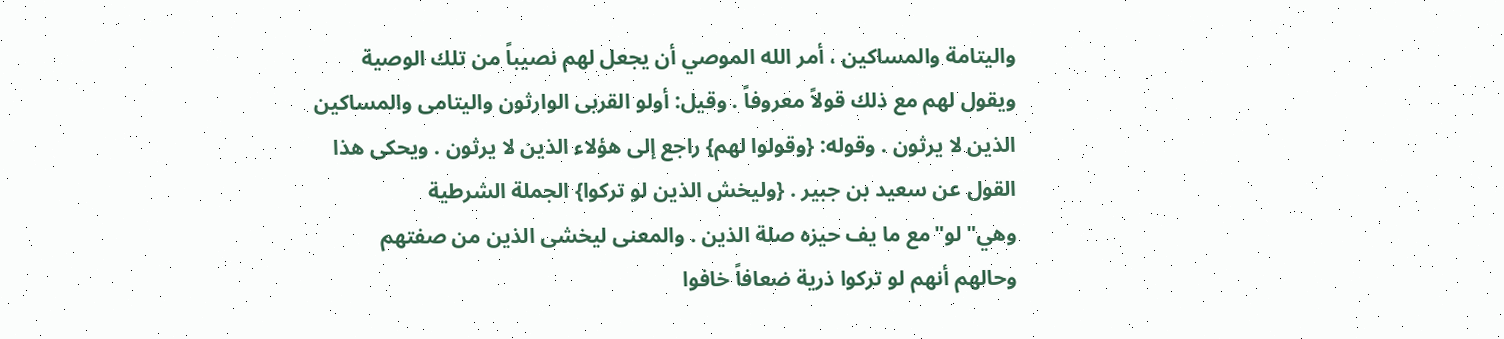واليتامة والمساكين ، أمر الله الموصي أن يجعل لهم نصيباً من تلك الوصية ويقول لهم مع ذلك قولاً معروفاً . وقيل: أولو القربى الوارثون واليتامى والمساكين الذين لا يرثون . وقوله: {وقولوا لهم} راجع إلى هؤلاء الذين لا يرثون . ويحكى هذا القول عن سعيد بن جبير . {وليخش الذين لو تركوا} الجملة الشرطية وهي"لو"مع ما يف حيزه صلة الذين . والمعنى ليخشى الذين من صفتهم وحالهم أنهم لو تركوا ذرية ضعافاً خافوا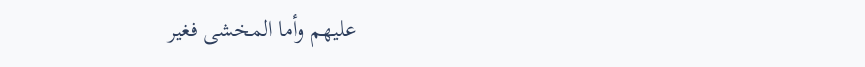عليهم وأما المخشى فغير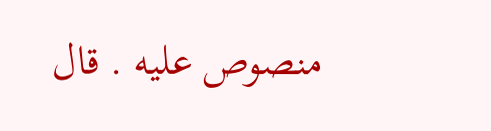منصوص عليه . قال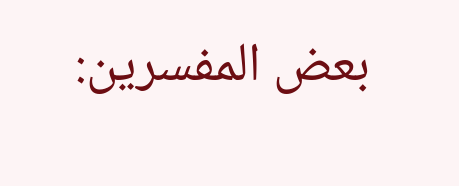بعض المفسرين: